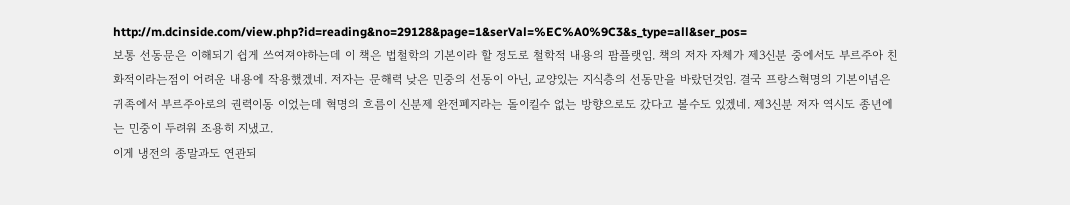http://m.dcinside.com/view.php?id=reading&no=29128&page=1&serVal=%EC%A0%9C3&s_type=all&ser_pos=
보통 선동문은 이해되기 쉽게 쓰여져야하는데 이 책은 법철학의 기본이라 할 정도로 철학적 내용의 팜플랫임. 책의 저자 자체가 제3신분 중에서도 부르주아 친화적이라는점이 어려운 내용에 작용했겠네. 저자는 문해력 낮은 민중의 선동이 아닌, 교양있는 지식층의 선동만을 바랐던것임. 결국 프랑스혁명의 기본이념은 귀족에서 부르주아로의 권력이동 이었는데 혁명의 흐름이 신분제 완전폐지라는 돌이킬수 없는 방향으로도 갔다고 볼수도 있겠네. 제3신분 저자 역시도 종년에는 민중이 두려워 조용히 지냈고.
이게 냉전의 종말과도 연관되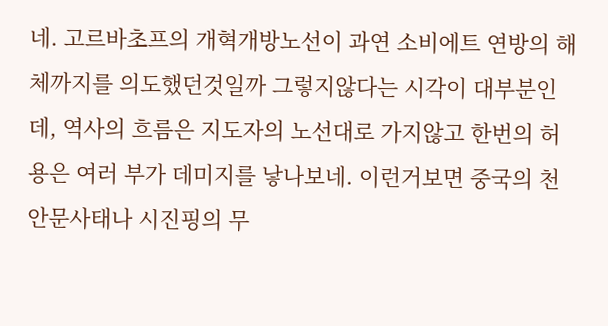네. 고르바초프의 개혁개방노선이 과연 소비에트 연방의 해체까지를 의도했던것일까 그렇지않다는 시각이 대부분인데, 역사의 흐름은 지도자의 노선대로 가지않고 한번의 허용은 여러 부가 데미지를 낳나보네. 이런거보면 중국의 천안문사태나 시진핑의 무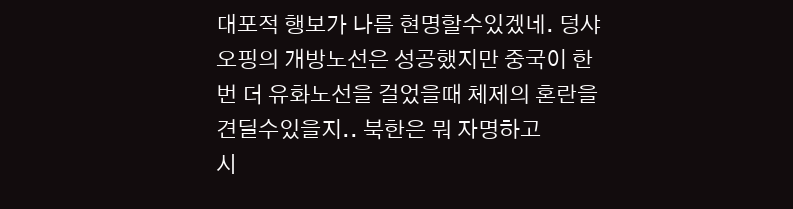대포적 행보가 나름 현명할수있겠네. 덩샤오핑의 개방노선은 성공했지만 중국이 한번 더 유화노선을 걸었을때 체제의 혼란을 견딜수있을지.. 북한은 뭐 자명하고
시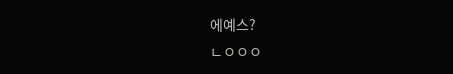에예스?
ㄴㅇㅇㅇ